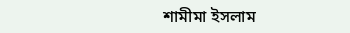শামীমা ইসলাম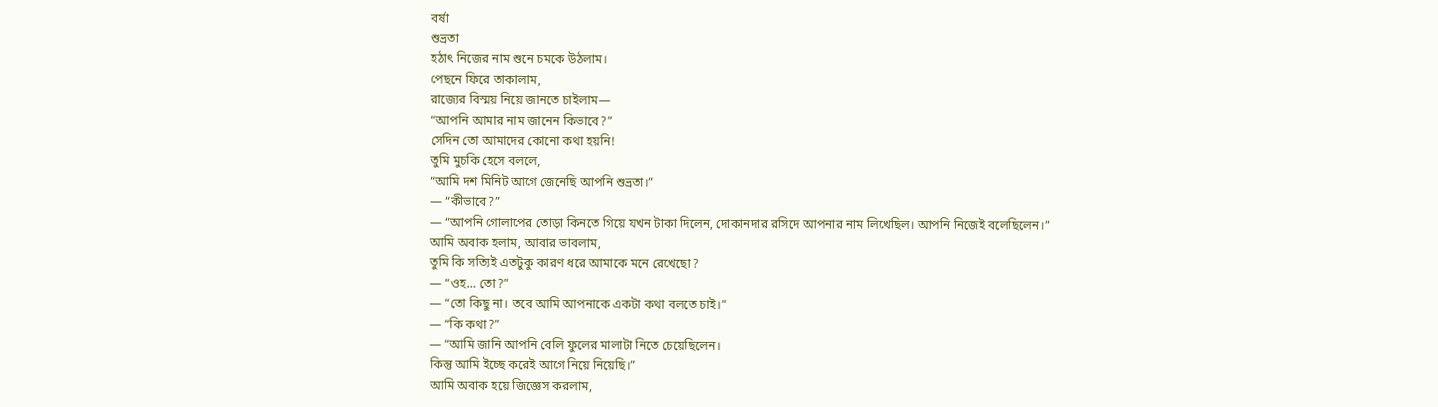বর্ষা
শুভ্রতা
হঠাৎ নিজের নাম শুনে চমকে উঠলাম।
পেছনে ফিরে তাকালাম,
রাজ্যের বিস্ময় নিয়ে জানতে চাইলাম—
“আপনি আমার নাম জানেন কিভাবে?”
সেদিন তো আমাদের কোনো কথা হয়নি!
তুমি মুচকি হেসে বললে,
“আমি দশ মিনিট আগে জেনেছি আপনি শুভ্রতা।”
— “কীভাবে?”
— “আপনি গোলাপের তোড়া কিনতে গিয়ে যখন টাকা দিলেন, দোকানদার রসিদে আপনার নাম লিখেছিল। আপনি নিজেই বলেছিলেন।”
আমি অবাক হলাম, আবার ভাবলাম,
তুমি কি সত্যিই এতটুকু কারণ ধরে আমাকে মনে রেখেছো?
— “ওহ… তো?”
— “তো কিছু না। তবে আমি আপনাকে একটা কথা বলতে চাই।”
— “কি কথা?”
— “আমি জানি আপনি বেলি ফুলের মালাটা নিতে চেয়েছিলেন।
কিন্তু আমি ইচ্ছে করেই আগে নিয়ে নিয়েছি।”
আমি অবাক হয়ে জিজ্ঞেস করলাম,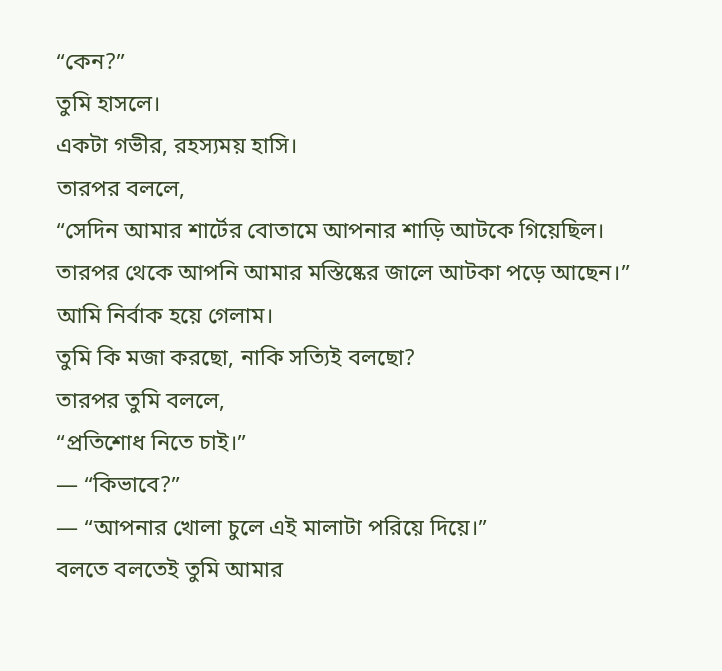“কেন?”
তুমি হাসলে।
একটা গভীর, রহস্যময় হাসি।
তারপর বললে,
“সেদিন আমার শার্টের বোতামে আপনার শাড়ি আটকে গিয়েছিল।
তারপর থেকে আপনি আমার মস্তিষ্কের জালে আটকা পড়ে আছেন।”
আমি নির্বাক হয়ে গেলাম।
তুমি কি মজা করছো, নাকি সত্যিই বলছো?
তারপর তুমি বললে,
“প্রতিশোধ নিতে চাই।”
— “কিভাবে?”
— “আপনার খোলা চুলে এই মালাটা পরিয়ে দিয়ে।”
বলতে বলতেই তুমি আমার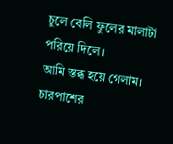চুলে বেলি ফুলের মালাটা পরিয়ে দিলে।
আমি স্তব্ধ হয়ে গেলাম।
চারপাশের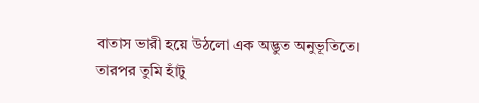বাতাস ভারী হয়ে উঠলো এক অদ্ভুত অনুভূতিতে।
তারপর তুমি হাঁটু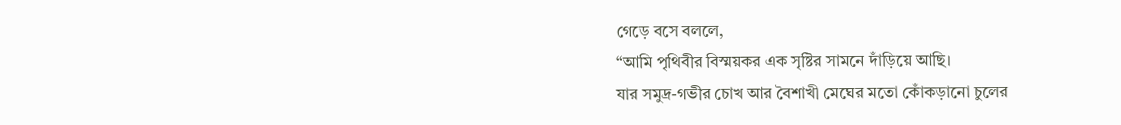গেড়ে বসে বললে,
“আমি পৃথিবীর বিস্ময়কর এক সৃষ্টির সামনে দাঁড়িয়ে আছি।
যার সমুদ্র-গভীর চোখ আর বৈশাখী মেঘের মতো কোঁকড়ানো চুলের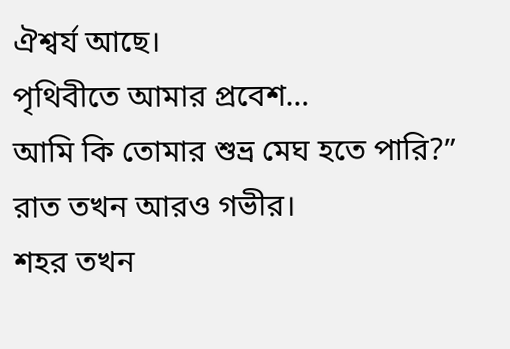ঐশ্বর্য আছে।
পৃথিবীতে আমার প্রবেশ…
আমি কি তোমার শুভ্র মেঘ হতে পারি?”
রাত তখন আরও গভীর।
শহর তখন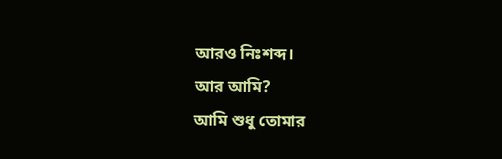আরও নিঃশব্দ।
আর আমি?
আমি শুধু তোমার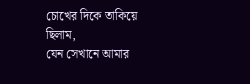চোখের দিকে তাকিয়ে ছিলাম,
যেন সেখানে আমার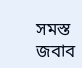সমস্ত জবাব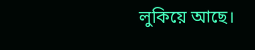লুকিয়ে আছে।